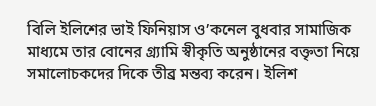বিলি ইলিশের ভাই ফিনিয়াস ও’কনেল বুধবার সামাজিক মাধ্যমে তার বোনের গ্র্যামি স্বীকৃতি অনুষ্ঠানের বক্তৃতা নিয়ে সমালোচকদের দিকে তীব্র মন্তব্য করেন। ইলিশ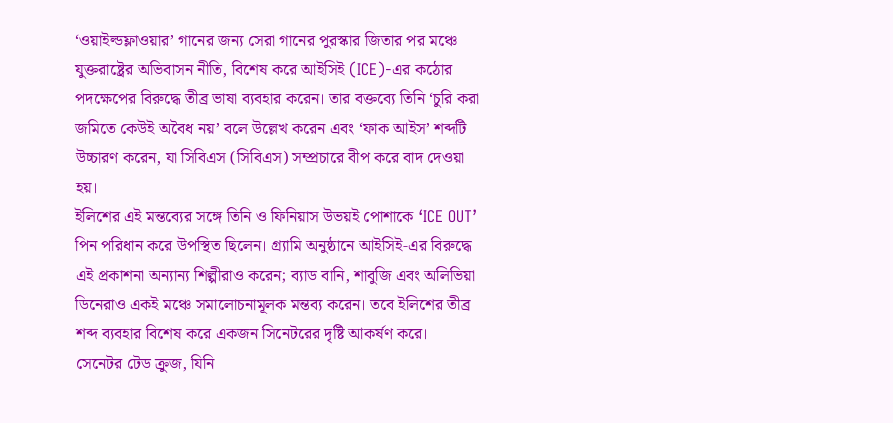‘ওয়াইল্ডফ্লাওয়ার’ গানের জন্য সেরা গানের পুরস্কার জিতার পর মঞ্চে যুক্তরাষ্ট্রের অভিবাসন নীতি, বিশেষ করে আইসিই (ICE)‑এর কঠোর পদক্ষেপের বিরুদ্ধে তীব্র ভাষা ব্যবহার করেন। তার বক্তব্যে তিনি ‘চুরি করা জমিতে কেউই অবৈধ নয়’ বলে উল্লেখ করেন এবং ‘ফাক আইস’ শব্দটি উচ্চারণ করেন, যা সিবিএস (সিবিএস) সম্প্রচারে বীপ করে বাদ দেওয়া হয়।
ইলিশের এই মন্তব্যের সঙ্গে তিনি ও ফিনিয়াস উভয়ই পোশাকে ‘ICE OUT’ পিন পরিধান করে উপস্থিত ছিলেন। গ্র্যামি অনুষ্ঠানে আইসিই‑এর বিরুদ্ধে এই প্রকাশনা অন্যান্য শিল্পীরাও করেন; ব্যাড বানি, শাবুজি এবং অলিভিয়া ডিনেরাও একই মঞ্চে সমালোচনামূলক মন্তব্য করেন। তবে ইলিশের তীব্র শব্দ ব্যবহার বিশেষ করে একজন সিনেটরের দৃষ্টি আকর্ষণ করে।
সেনেটর টেড ক্রুজ, যিনি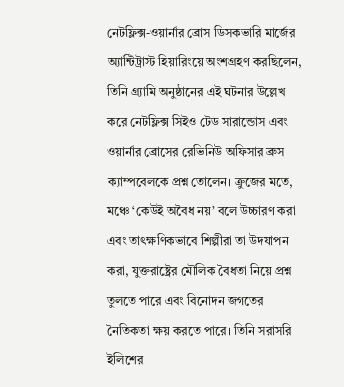নেটফ্লিক্স-ওয়ার্নার ব্রোস ডিসকভারি মার্জের অ্যান্টিট্রাস্ট হিয়ারিংয়ে অংশগ্রহণ করছিলেন, তিনি গ্র্যামি অনুষ্ঠানের এই ঘটনার উল্লেখ করে নেটফ্লিক্স সিইও টেড সারান্ডোস এবং ওয়ার্নার ব্রোসের রেভিনিউ অফিসার ব্রুস ক্যাম্পবেলকে প্রশ্ন তোলেন। ক্রুজের মতে, মঞ্চে ‘কেউই অবৈধ নয়’ বলে উচ্চারণ করা এবং তাৎক্ষণিকভাবে শিল্পীরা তা উদযাপন করা, যুক্তরাষ্ট্রের মৌলিক বৈধতা নিয়ে প্রশ্ন তুলতে পারে এবং বিনোদন জগতের নৈতিকতা ক্ষয় করতে পারে। তিনি সরাসরি ইলিশের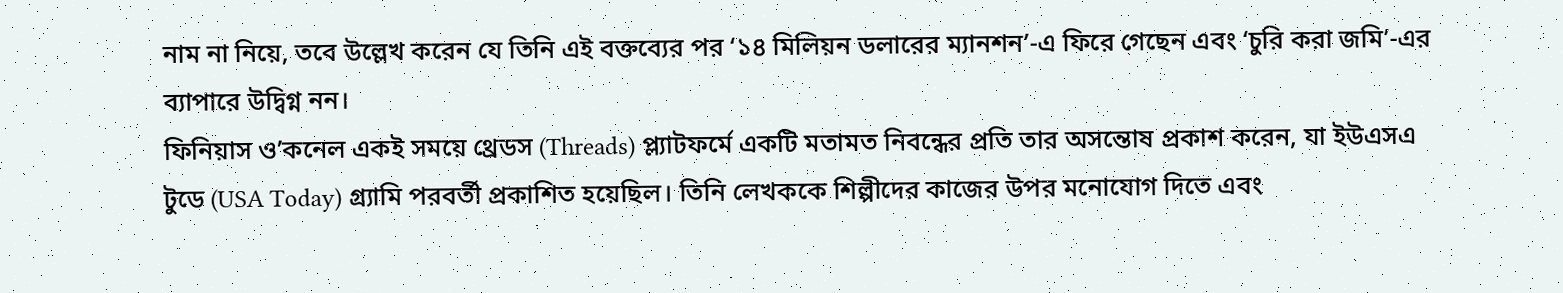নাম না নিয়ে, তবে উল্লেখ করেন যে তিনি এই বক্তব্যের পর ‘১৪ মিলিয়ন ডলারের ম্যানশন’‑এ ফিরে গেছেন এবং ‘চুরি করা জমি’‑এর ব্যাপারে উদ্বিগ্ন নন।
ফিনিয়াস ও’কনেল একই সময়ে থ্রেডস (Threads) প্ল্যাটফর্মে একটি মতামত নিবন্ধের প্রতি তার অসন্তোষ প্রকাশ করেন, যা ইউএসএ টুডে (USA Today) গ্র্যামি পরবর্তী প্রকাশিত হয়েছিল। তিনি লেখককে শিল্পীদের কাজের উপর মনোযোগ দিতে এবং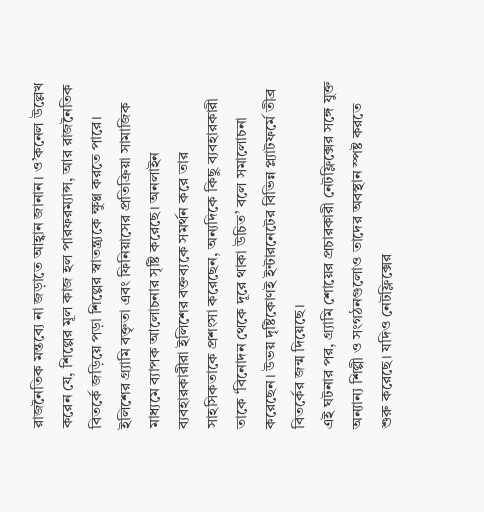রাজনৈতিক মন্তব্যে না জড়াতে আহ্বান জানান। ও’কনেল উল্লেখ করেন যে, শিল্পের মূল কাজ হল পারফরম্যান্স, আর রাজনৈতিক বিতর্কে জড়িয়ে পড়া শিল্পের স্বাতন্ত্র্যকে ক্ষুণ্ণ করতে পারে।
ইলিশের গ্র্যামি বক্তৃতা এবং ফিনিয়াসের প্রতিক্রিয়া সামাজিক মাধ্যমে ব্যাপক আলোচনার সৃষ্টি করেছে। অনলাইন ব্যবহারকারীরা ইলিশের বক্তব্যকে সমর্থন করে তার সাহসিকতাকে প্রশংসা করেছেন, অন্যদিকে কিছু ব্যবহারকারী তাকে ‘বিনোদন থেকে দূরে থাকা উচিত’ বলে সমালোচনা করেছেন। উভয় দৃষ্টিকোণই ইন্টারনেটের বিভিন্ন প্ল্যাটফর্মে তীব্র বিতর্কের জন্ম দিয়েছে।
এই ঘটনার পর, গ্র্যামি শোয়ের প্রচারকারী নেটফ্লিক্সের সঙ্গে যুক্ত অন্যান্য শিল্পী ও সংগঠনগুলোও তাদের অবস্থান স্পষ্ট করতে শুরু করেছে। যদিও নেটফ্লিক্সের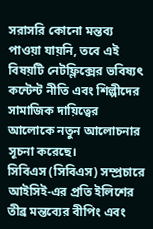সরাসরি কোনো মন্তব্য পাওয়া যায়নি, তবে এই বিষয়টি নেটফ্লিক্সের ভবিষ্যৎ কন্টেন্ট নীতি এবং শিল্পীদের সামাজিক দায়িত্বের আলোকে নতুন আলোচনার সূচনা করেছে।
সিবিএস (সিবিএস) সম্প্রচারে আইসিই‑এর প্রতি ইলিশের তীব্র মন্তব্যের বীপিং এবং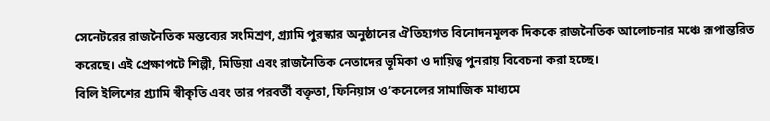সেনেটরের রাজনৈতিক মন্তব্যের সংমিশ্রণ, গ্র্যামি পুরস্কার অনুষ্ঠানের ঐতিহ্যগত বিনোদনমূলক দিককে রাজনৈতিক আলোচনার মঞ্চে রূপান্তরিত করেছে। এই প্রেক্ষাপটে শিল্পী, মিডিয়া এবং রাজনৈতিক নেতাদের ভূমিকা ও দায়িত্ব পুনরায় বিবেচনা করা হচ্ছে।
বিলি ইলিশের গ্র্যামি স্বীকৃতি এবং তার পরবর্তী বক্তৃতা, ফিনিয়াস ও’কনেলের সামাজিক মাধ্যমে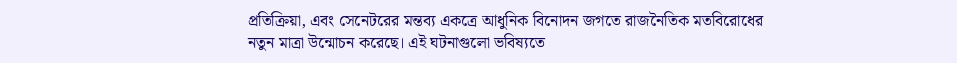প্রতিক্রিয়া, এবং সেনেটরের মন্তব্য একত্রে আধুনিক বিনোদন জগতে রাজনৈতিক মতবিরোধের নতুন মাত্রা উন্মোচন করেছে। এই ঘটনাগুলো ভবিষ্যতে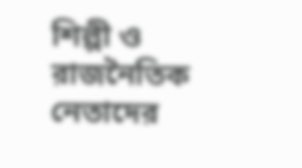শিল্পী ও রাজনৈতিক নেতাদের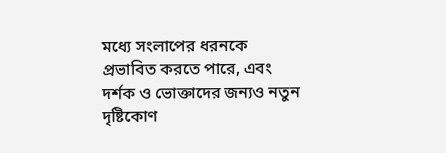মধ্যে সংলাপের ধরনকে প্রভাবিত করতে পারে, এবং দর্শক ও ভোক্তাদের জন্যও নতুন দৃষ্টিকোণ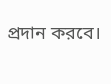প্রদান করবে।